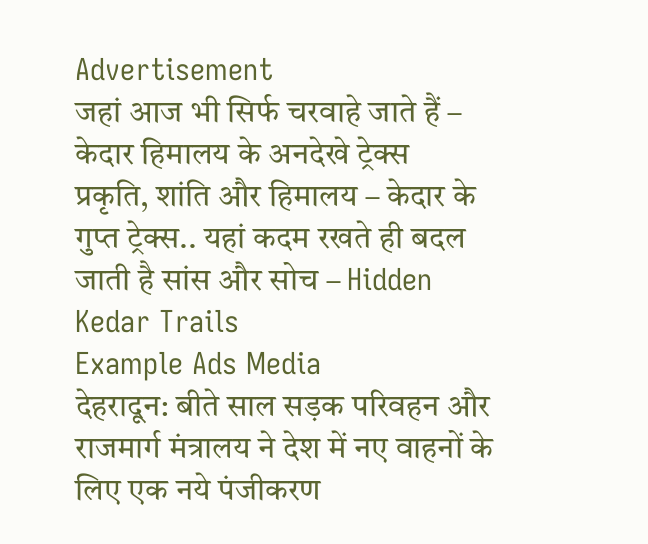Advertisement
जहां आज भी सिर्फ चरवाहे जाते हैं – केदार हिमालय के अनदेखे ट्रेक्स
प्रकृति, शांति और हिमालय – केदार के गुप्त ट्रेक्स.. यहां कदम रखते ही बदल जाती है सांस और सोच – Hidden Kedar Trails
Example Ads Media
देहरादून: बीते साल सड़क परिवहन और राजमार्ग मंत्रालय ने देश में नए वाहनों के लिए एक नये पंजीकरण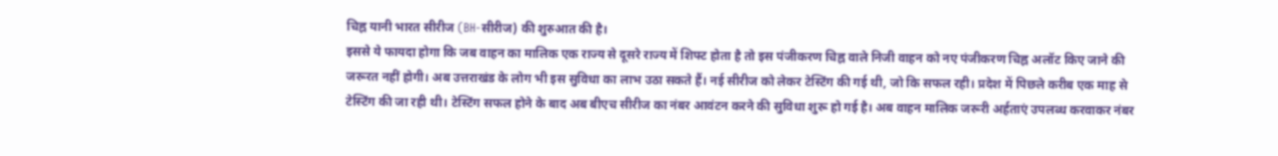चिह्न यानी भारत सीरीज (BH-सीरीज) की शुरुआत की है।
इससे ये फायदा होगा कि जब वाहन का मालिक एक राज्य से दूसरे राज्य में शिफ्ट होता है तो इस पंजीकरण चिह्न वाले निजी वाहन को नए पंजीकरण चिह्न अलॉट किए जाने की जरूरत नहीं होगी। अब उत्तराखंड के लोग भी इस सुविधा का लाभ उठा सकते हैं। नई सीरीज को लेकर टेस्टिंग की गई थी, जो कि सफल रही। प्रदेश में पिछले करीब एक माह से टेस्टिंग की जा रही थी। टेस्टिंग सफल होने के बाद अब बीएच सीरीज का नंबर आवंटन करने की सुविधा शुरू हो गई है। अब वाहन मालिक जरूरी अर्हताएं उपलब्ध करवाकर नंबर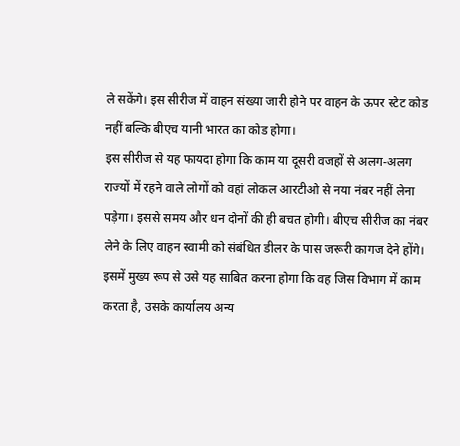ले सकेंगे। इस सीरीज में वाहन संख्या जारी होने पर वाहन के ऊपर स्टेट कोड नहीं बल्कि बीएच यानी भारत का कोड होगा।
इस सीरीज से यह फायदा होगा कि काम या दूसरी वजहों से अलग-अलग राज्यों में रहने वाले लोगों को वहां लोकल आरटीओ से नया नंबर नहीं लेना पड़ेगा। इससे समय और धन दोनों की ही बचत होगी। बीएच सीरीज का नंबर लेने के लिए वाहन स्वामी को संबंधित डीलर के पास जरूरी कागज देने होंगे। इसमें मुख्य रूप से उसे यह साबित करना होगा कि वह जिस विभाग में काम करता है, उसके कार्यालय अन्य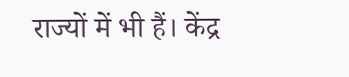राज्यों में भी हैं। केंद्र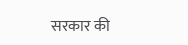सरकार की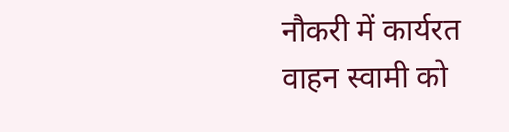नौकरी में कार्यरत वाहन स्वामी को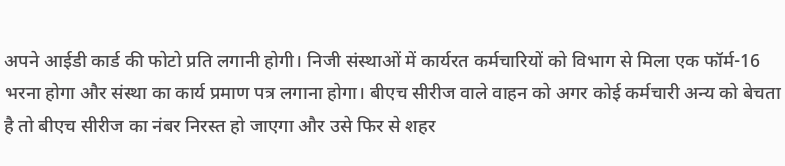अपने आईडी कार्ड की फोटो प्रति लगानी होगी। निजी संस्थाओं में कार्यरत कर्मचारियों को विभाग से मिला एक फॉर्म-16 भरना होगा और संस्था का कार्य प्रमाण पत्र लगाना होगा। बीएच सीरीज वाले वाहन को अगर कोई कर्मचारी अन्य को बेचता है तो बीएच सीरीज का नंबर निरस्त हो जाएगा और उसे फिर से शहर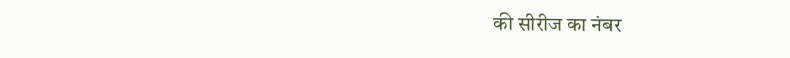की सीरीज का नंबर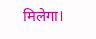मिलेगा।